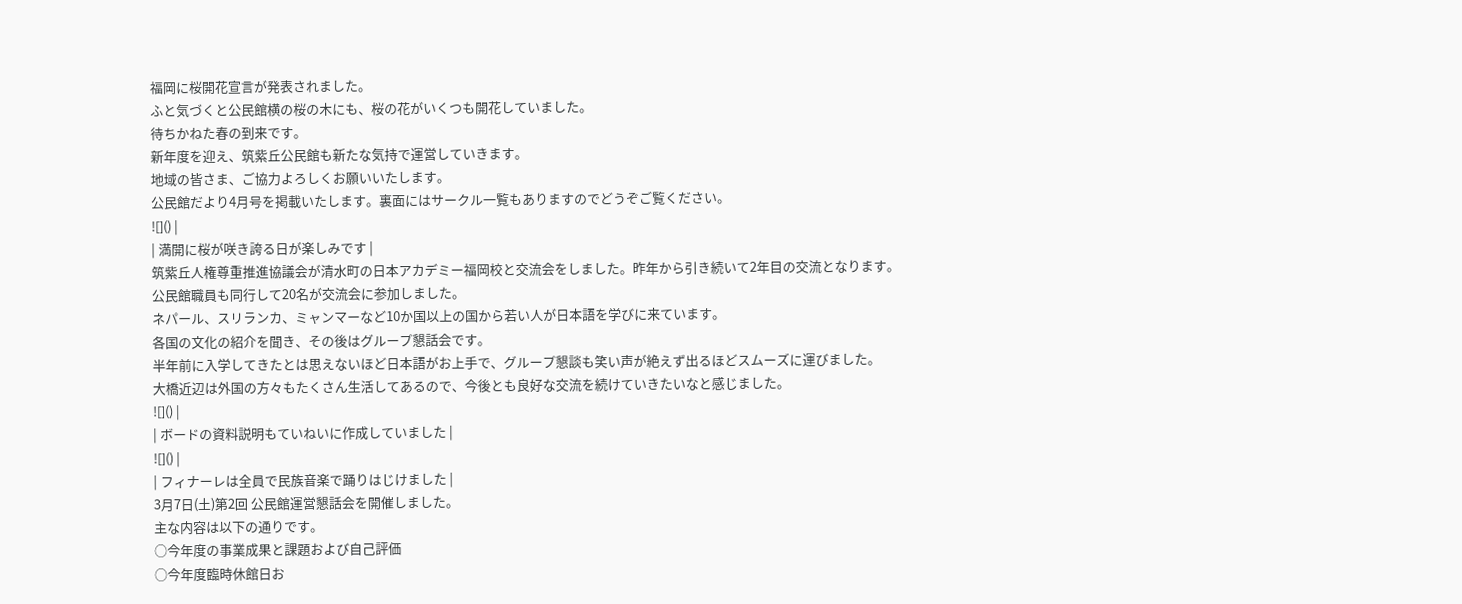福岡に桜開花宣言が発表されました。
ふと気づくと公民館横の桜の木にも、桜の花がいくつも開花していました。
待ちかねた春の到来です。
新年度を迎え、筑紫丘公民館も新たな気持で運営していきます。
地域の皆さま、ご協力よろしくお願いいたします。
公民館だより4月号を掲載いたします。裏面にはサークル一覧もありますのでどうぞご覧ください。
![]() |
| 満開に桜が咲き誇る日が楽しみです |
筑紫丘人権尊重推進協議会が清水町の日本アカデミー福岡校と交流会をしました。昨年から引き続いて2年目の交流となります。
公民館職員も同行して20名が交流会に参加しました。
ネパール、スリランカ、ミャンマーなど10か国以上の国から若い人が日本語を学びに来ています。
各国の文化の紹介を聞き、その後はグループ懇話会です。
半年前に入学してきたとは思えないほど日本語がお上手で、グループ懇談も笑い声が絶えず出るほどスムーズに運びました。
大橋近辺は外国の方々もたくさん生活してあるので、今後とも良好な交流を続けていきたいなと感じました。
![]() |
| ボードの資料説明もていねいに作成していました |
![]() |
| フィナーレは全員で民族音楽で踊りはじけました |
3月7日(土)第2回 公民館運営懇話会を開催しました。
主な内容は以下の通りです。
○今年度の事業成果と課題および自己評価
○今年度臨時休館日お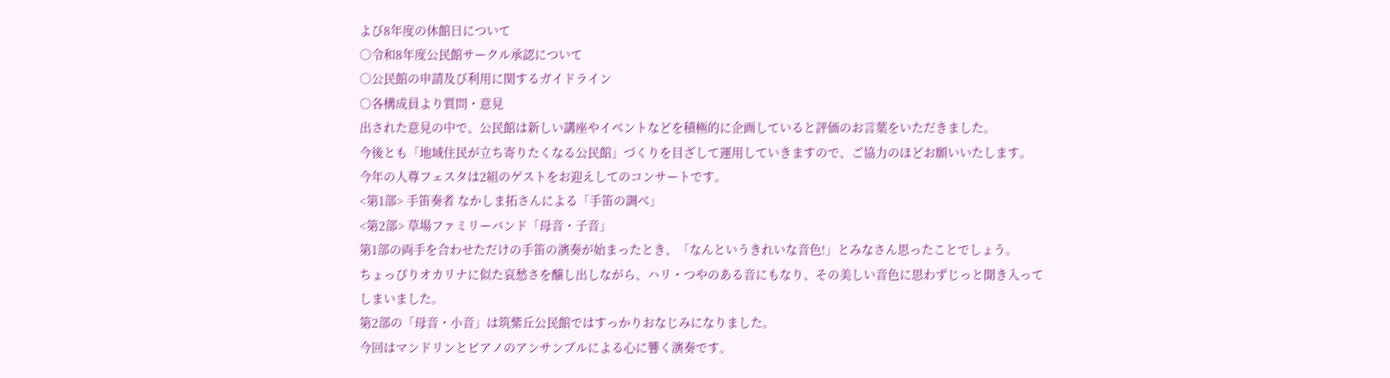よび8年度の休館日について
○令和8年度公民館サークル承認について
○公民館の申請及び利用に関するガイドライン
○各構成員より質問・意見
出された意見の中で、公民館は新しい講座やイベントなどを積極的に企画していると評価のお言葉をいただきました。
今後とも「地域住民が立ち寄りたくなる公民館」づくりを目ざして運用していきますので、ご協力のほどお願いいたします。
今年の人尊フェスタは2組のゲストをお迎えしてのコンサートです。
<第1部> 手笛奏者 なかしま拓さんによる「手笛の調べ」
<第2部> 草場ファミリーバンド「母音・子音」
第1部の両手を合わせただけの手笛の演奏が始まったとき、「なんというきれいな音色!」とみなさん思ったことでしょう。
ちょっぴりオカリナに似た哀愁さを醸し出しながら、ハリ・つやのある音にもなり、その美しい音色に思わずじっと聞き入ってしまいました。
第2部の「母音・小音」は筑紫丘公民館ではすっかりおなじみになりました。
今回はマンドリンとピアノのアンサンブルによる心に響く演奏です。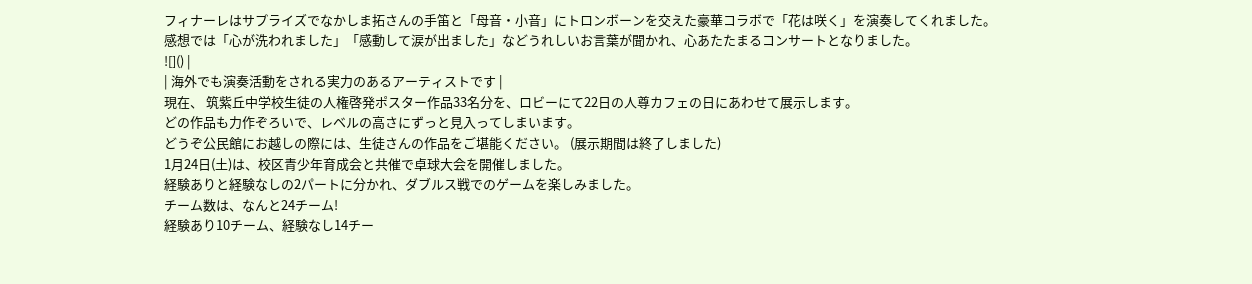フィナーレはサプライズでなかしま拓さんの手笛と「母音・小音」にトロンボーンを交えた豪華コラボで「花は咲く」を演奏してくれました。
感想では「心が洗われました」「感動して涙が出ました」などうれしいお言葉が聞かれ、心あたたまるコンサートとなりました。
![]() |
| 海外でも演奏活動をされる実力のあるアーティストです |
現在、 筑紫丘中学校生徒の人権啓発ポスター作品33名分を、ロビーにて22日の人尊カフェの日にあわせて展示します。
どの作品も力作ぞろいで、レベルの高さにずっと見入ってしまいます。
どうぞ公民館にお越しの際には、生徒さんの作品をご堪能ください。 (展示期間は終了しました)
1月24日(土)は、校区青少年育成会と共催で卓球大会を開催しました。
経験ありと経験なしの2パートに分かれ、ダブルス戦でのゲームを楽しみました。
チーム数は、なんと24チーム!
経験あり10チーム、経験なし14チー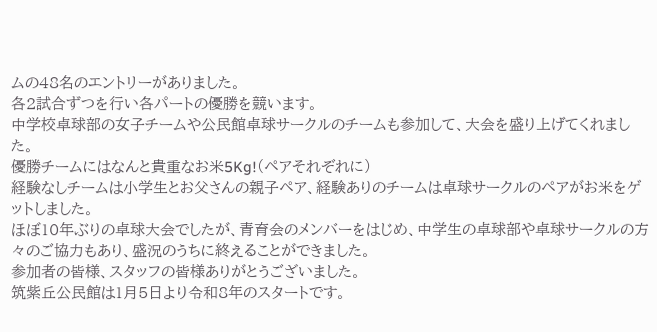ムの48名のエントリーがありました。
各2試合ずつを行い各パートの優勝を競います。
中学校卓球部の女子チームや公民館卓球サークルのチームも参加して、大会を盛り上げてくれました。
優勝チームにはなんと貴重なお米5Kg!(ペアそれぞれに)
経験なしチームは小学生とお父さんの親子ペア、経験ありのチームは卓球サークルのペアがお米をゲットしました。
ほぼ10年ぶりの卓球大会でしたが、青育会のメンバーをはじめ、中学生の卓球部や卓球サークルの方々のご協力もあり、盛況のうちに終えることができました。
参加者の皆様、スタッフの皆様ありがとうございました。
筑紫丘公民館は1月5日より令和8年のスタートです。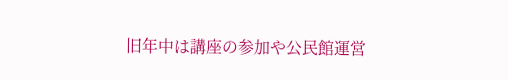旧年中は講座の参加や公民館運営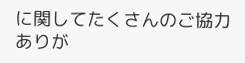に関してたくさんのご協力ありが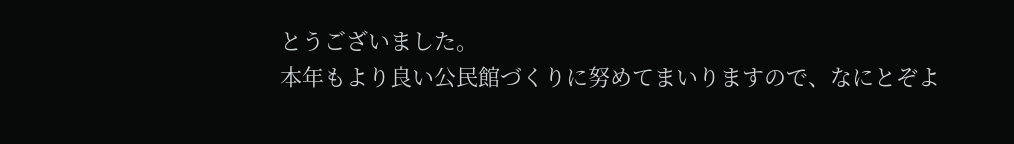とうございました。
本年もより良い公民館づくりに努めてまいりますので、なにとぞよ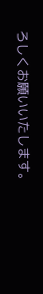ろしくお願いいたします。